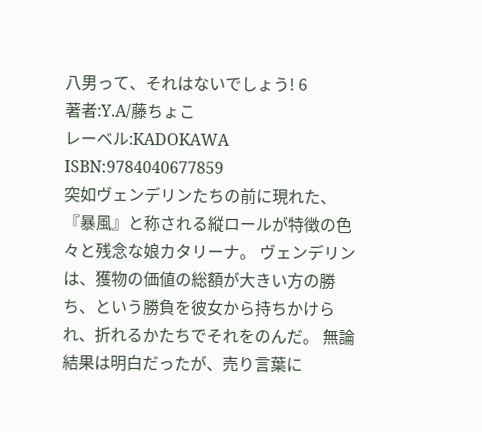八男って、それはないでしょう! 6
著者:Y.A/藤ちょこ
レーベル:KADOKAWA
ISBN:9784040677859
突如ヴェンデリンたちの前に現れた、『暴風』と称される縦ロールが特徴の色々と残念な娘カタリーナ。 ヴェンデリンは、獲物の価値の総額が大きい方の勝ち、という勝負を彼女から持ちかけられ、折れるかたちでそれをのんだ。 無論結果は明白だったが、売り言葉に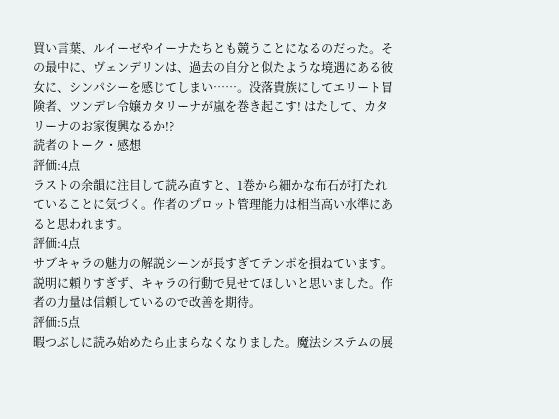買い言葉、ルイーゼやイーナたちとも競うことになるのだった。その最中に、ヴェンデリンは、過去の自分と似たような境遇にある彼女に、シンパシーを感じてしまい……。没落貴族にしてエリート冒険者、ツンデレ令嬢カタリーナが嵐を巻き起こす! はたして、カタリーナのお家復興なるか!?
読者のトーク・感想
評価:4点
ラストの余韻に注目して読み直すと、1巻から細かな布石が打たれていることに気づく。作者のプロット管理能力は相当高い水準にあると思われます。
評価:4点
サブキャラの魅力の解説シーンが長すぎてテンポを損ねています。説明に頼りすぎず、キャラの行動で見せてほしいと思いました。作者の力量は信頼しているので改善を期待。
評価:5点
暇つぶしに読み始めたら止まらなくなりました。魔法システムの展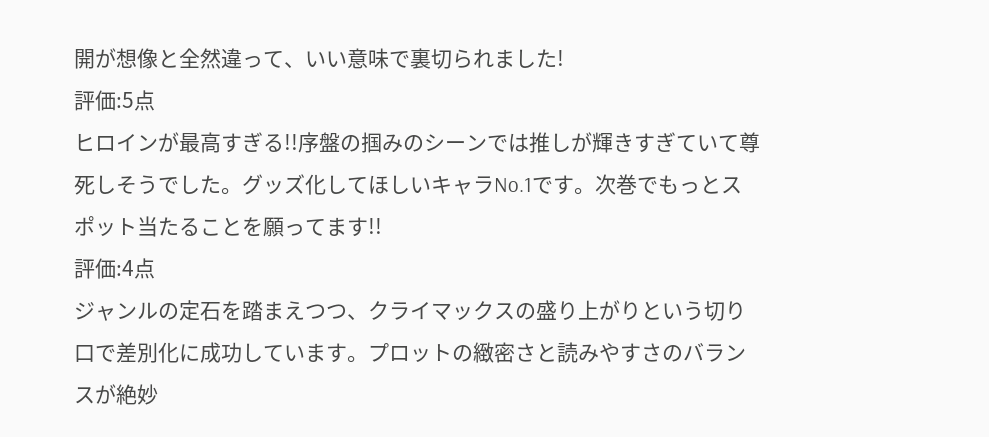開が想像と全然違って、いい意味で裏切られました!
評価:5点
ヒロインが最高すぎる!!序盤の掴みのシーンでは推しが輝きすぎていて尊死しそうでした。グッズ化してほしいキャラNo.1です。次巻でもっとスポット当たることを願ってます!!
評価:4点
ジャンルの定石を踏まえつつ、クライマックスの盛り上がりという切り口で差別化に成功しています。プロットの緻密さと読みやすさのバランスが絶妙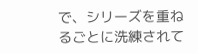で、シリーズを重ねるごとに洗練されて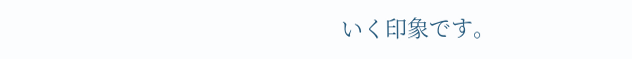いく印象です。